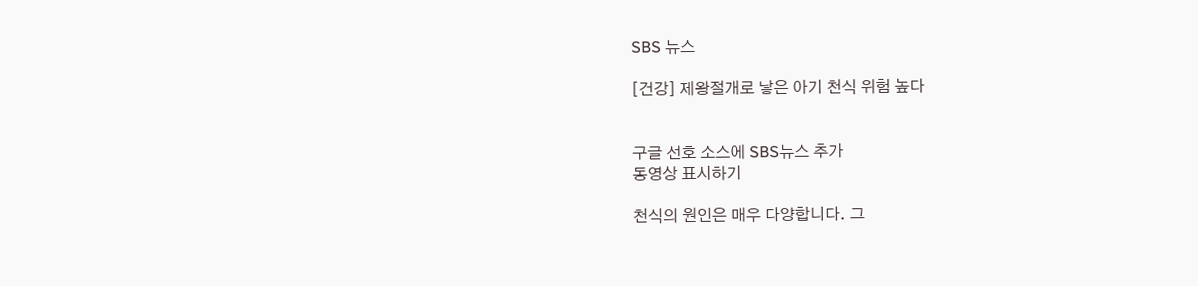SBS 뉴스

[건강] 제왕절개로 낳은 아기 천식 위험 높다


구글 선호 소스에 SBS뉴스 추가
동영상 표시하기

천식의 원인은 매우 다양합니다. 그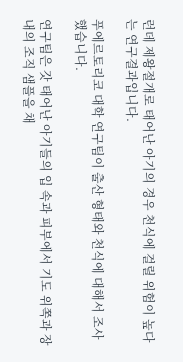런데 제왕절개로 태어난 아기의 경우 천식에 걸릴 위험이 높다는 연구결과입니다.

푸에르토리코 대학 연구팀이 출산 형태와 천식에 대해서 조사했습니다.

연구팀은 갓 태어난 아기들의 입 속과 피부에서 기도 위쪽과 장내의 조직 샘플을 채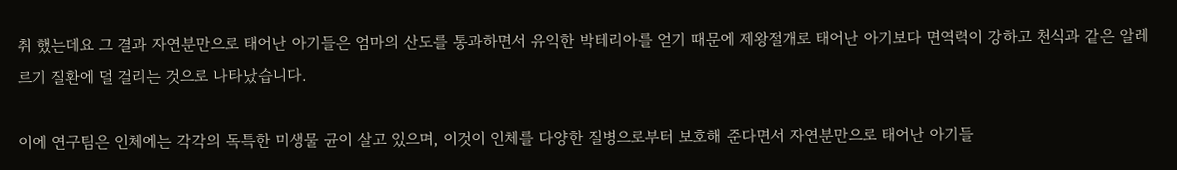취 했는데요 그 결과 자연분만으로 태어난 아기들은 엄마의 산도를 통과하면서 유익한 박테리아를 얻기 때문에 제왕절개로 태어난 아기보다 면역력이 강하고 천식과 같은 알레르기 질환에 덜 걸리는 것으로 나타났습니다.

이에 연구팀은 인체에는 각각의 독특한 미생물 균이 살고 있으며, 이것이 인체를 다양한 질병으로부터 보호해 준다면서 자연분만으로 태어난 아기들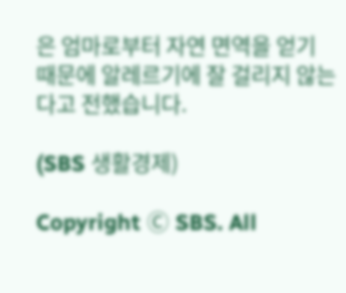은 엄마로부터 자연 면역을 얻기 때문에 알레르기에 잘 걸리지 않는다고 전했습니다.

(SBS 생활경제)

Copyright Ⓒ SBS. All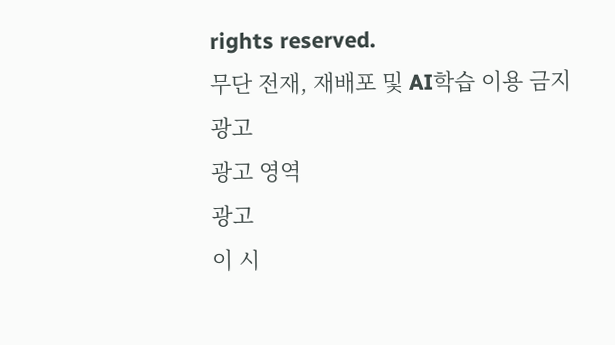rights reserved.
무단 전재, 재배포 및 AI학습 이용 금지
광고
광고 영역
광고
이 시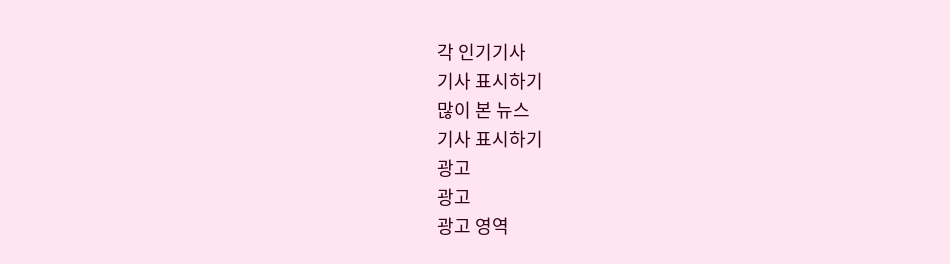각 인기기사
기사 표시하기
많이 본 뉴스
기사 표시하기
광고
광고
광고 영역